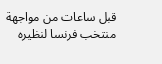قبل ساعات من مواجهة منتخب فرنسا لنظيره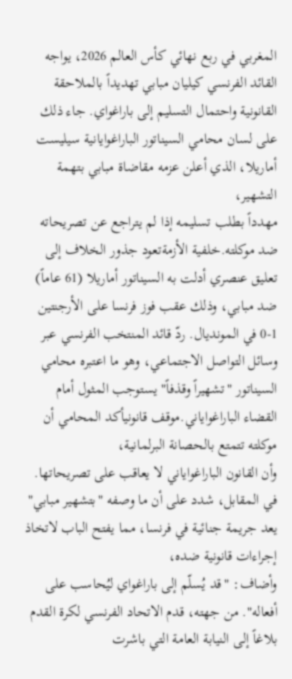المغربي في ربع نهائي كأس العالم 2026، يواجه القائد الفرنسي كيليان مبابي تهديداً بالملاحقة القانونية واحتمال التسليم إلى باراغواي. جاء ذلك على لسان محامي السيناتور الباراغوايانية سيليست أماريلا، الذي أعلن عزمه مقاضاة مبابي بتهمة التشهير،
مهدداً بطلب تسليمه إذا لم يتراجع عن تصريحاته ضد موكلته.خلفية الأزمةتعود جذور الخلاف إلى تعليق عنصري أدلت به السيناتور أماريلا (61 عاماً) ضد مبابي، وذلك عقب فوز فرنسا على الأرجنتين 1-0 في المونديال. ردّ قائد المنتخب الفرنسي عبر وسائل التواصل الاجتماعي، وهو ما اعتبره محامي السيناتور "تشهيراً وقذفاً" يستوجب المثول أمام القضاء الباراغواياني.موقف قانونيأكد المحامي أن موكلته تتمتع بالحصانة البرلمانية،
وأن القانون الباراغواياني لا يعاقب على تصريحاتها. في المقابل، شدد على أن ما وصفه "بتشهير مبابي" يعد جريمة جنائية في فرنسا، مما يفتح الباب لاتخاذ إجراءات قانونية ضده،
وأضاف: "قد يُسلّم إلى باراغواي ليُحاسب على أفعاله". من جهته، قدم الاتحاد الفرنسي لكرة القدم بلاغاً إلى النيابة العامة التي باشرت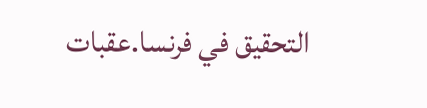التحقيق في فرنسا.عقبات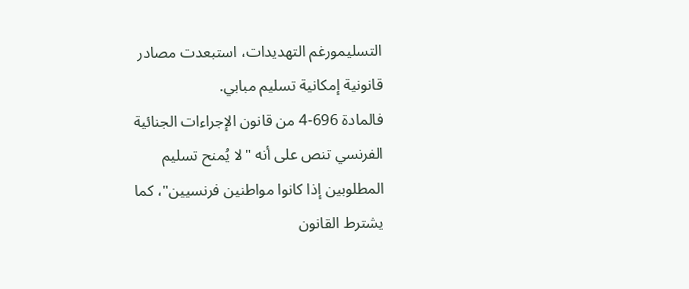التسليمورغم التهديدات، استبعدت مصادر قانونية إمكانية تسليم مبابي.
فالمادة 696-4 من قانون الإجراءات الجنائية الفرنسي تنص على أنه "لا يُمنح تسليم المطلوبين إذا كانوا مواطنين فرنسيين"، كما يشترط القانون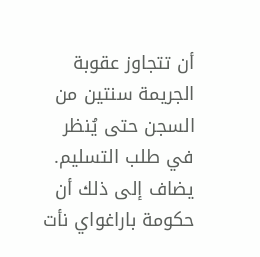أن تتجاوز عقوبة الجريمة سنتين من السجن حتى يُنظر في طلب التسليم. يضاف إلى ذلك أن حكومة باراغواي نأت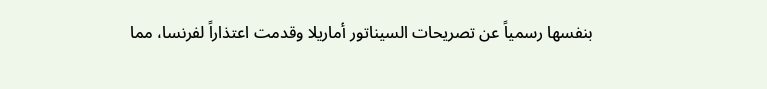بنفسها رسمياً عن تصريحات السيناتور أماريلا وقدمت اعتذاراً لفرنسا، مما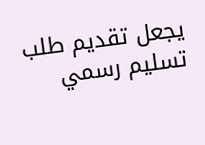يجعل تقديم طلب تسليم رسمي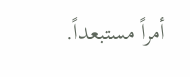أمراً مستبعداً.